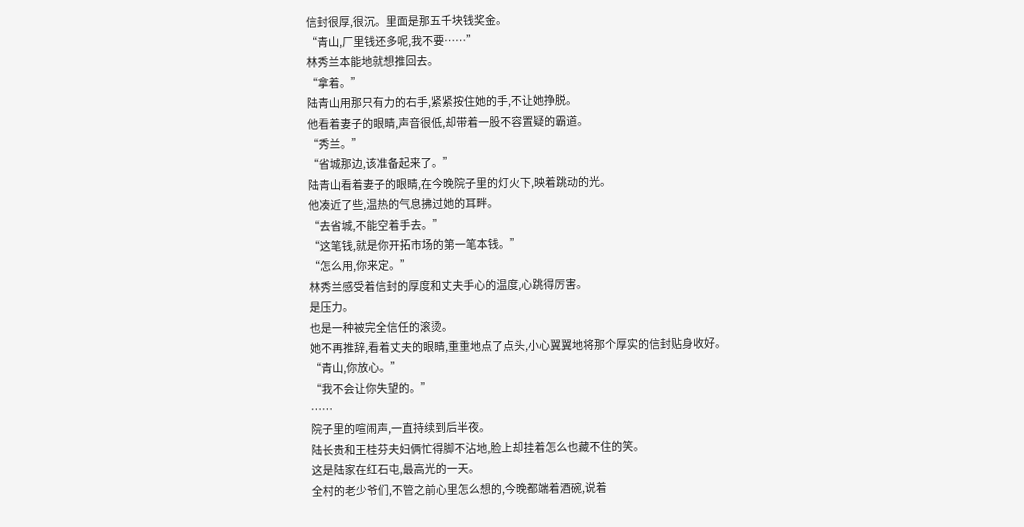信封很厚,很沉。里面是那五千块钱奖金。
“青山,厂里钱还多呢,我不要……”
林秀兰本能地就想推回去。
“拿着。”
陆青山用那只有力的右手,紧紧按住她的手,不让她挣脱。
他看着妻子的眼睛,声音很低,却带着一股不容置疑的霸道。
“秀兰。”
“省城那边,该准备起来了。”
陆青山看着妻子的眼睛,在今晚院子里的灯火下,映着跳动的光。
他凑近了些,温热的气息拂过她的耳畔。
“去省城,不能空着手去。”
“这笔钱,就是你开拓市场的第一笔本钱。”
“怎么用,你来定。”
林秀兰感受着信封的厚度和丈夫手心的温度,心跳得厉害。
是压力。
也是一种被完全信任的滚烫。
她不再推辞,看着丈夫的眼睛,重重地点了点头,小心翼翼地将那个厚实的信封贴身收好。
“青山,你放心。”
“我不会让你失望的。”
……
院子里的喧闹声,一直持续到后半夜。
陆长贵和王桂芬夫妇俩忙得脚不沾地,脸上却挂着怎么也藏不住的笑。
这是陆家在红石屯,最高光的一天。
全村的老少爷们,不管之前心里怎么想的,今晚都端着酒碗,说着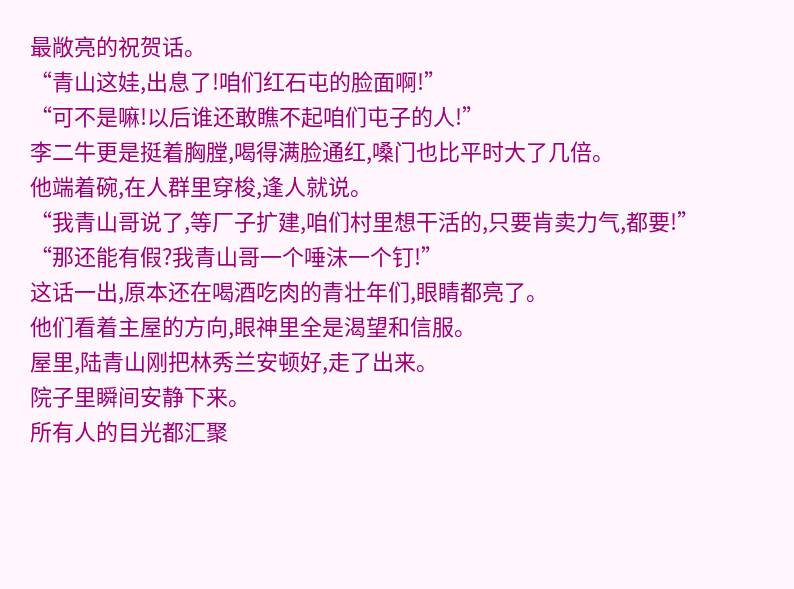最敞亮的祝贺话。
“青山这娃,出息了!咱们红石屯的脸面啊!”
“可不是嘛!以后谁还敢瞧不起咱们屯子的人!”
李二牛更是挺着胸膛,喝得满脸通红,嗓门也比平时大了几倍。
他端着碗,在人群里穿梭,逢人就说。
“我青山哥说了,等厂子扩建,咱们村里想干活的,只要肯卖力气,都要!”
“那还能有假?我青山哥一个唾沫一个钉!”
这话一出,原本还在喝酒吃肉的青壮年们,眼睛都亮了。
他们看着主屋的方向,眼神里全是渴望和信服。
屋里,陆青山刚把林秀兰安顿好,走了出来。
院子里瞬间安静下来。
所有人的目光都汇聚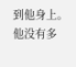到他身上。
他没有多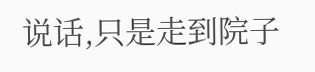说话,只是走到院子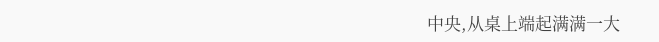中央,从桌上端起满满一大